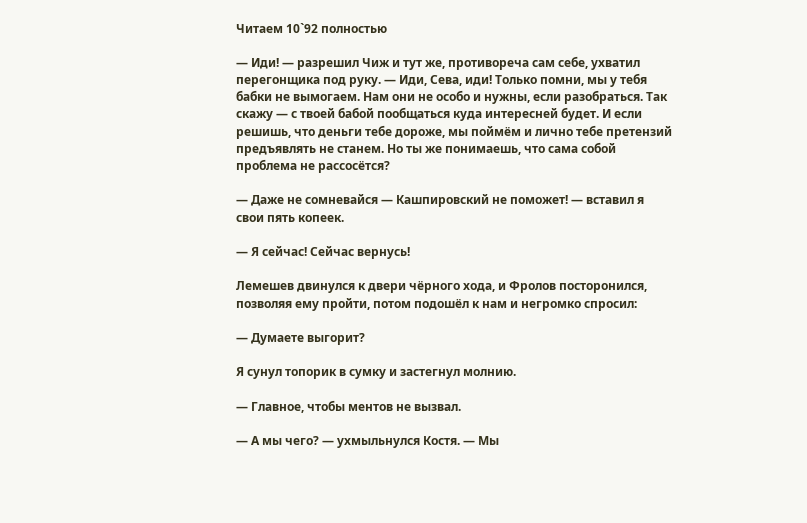Читаем 10`92 полностью

— Иди! — разрешил Чиж и тут же, противореча сам себе, ухватил перегонщика под руку. — Иди, Сева, иди! Только помни, мы у тебя бабки не вымогаем. Нам они не особо и нужны, если разобраться. Так скажу — с твоей бабой пообщаться куда интересней будет. И если решишь, что деньги тебе дороже, мы поймём и лично тебе претензий предъявлять не станем. Но ты же понимаешь, что сама собой проблема не рассосётся?

— Даже не сомневайся — Кашпировский не поможет! — вставил я свои пять копеек.

— Я сейчас! Сейчас вернусь!

Лемешев двинулся к двери чёрного хода, и Фролов посторонился, позволяя ему пройти, потом подошёл к нам и негромко спросил:

— Думаете выгорит?

Я сунул топорик в сумку и застегнул молнию.

— Главное, чтобы ментов не вызвал.

— А мы чего? — ухмыльнулся Костя. — Мы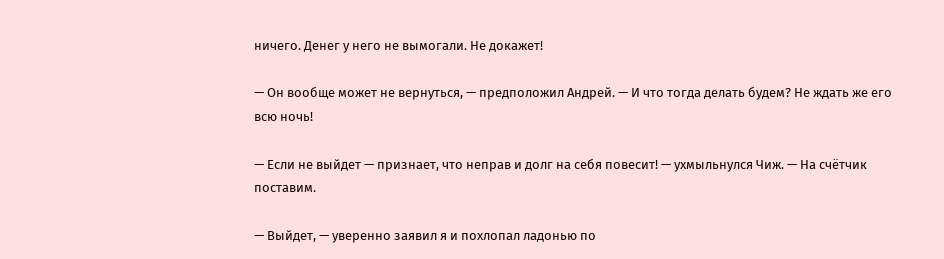ничего. Денег у него не вымогали. Не докажет!

— Он вообще может не вернуться, — предположил Андрей. — И что тогда делать будем? Не ждать же его всю ночь!

— Если не выйдет — признает, что неправ и долг на себя повесит! — ухмыльнулся Чиж. — На счётчик поставим.

— Выйдет, — уверенно заявил я и похлопал ладонью по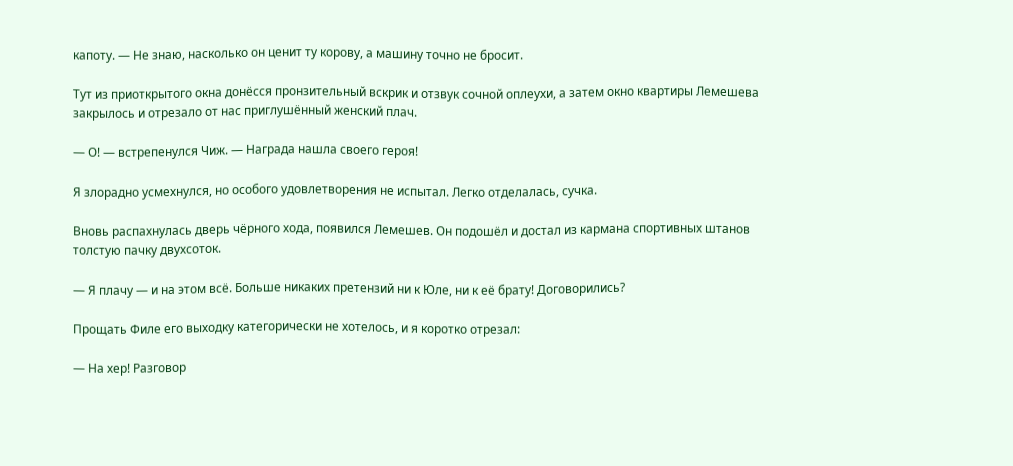капоту. — Не знаю, насколько он ценит ту корову, а машину точно не бросит.

Тут из приоткрытого окна донёсся пронзительный вскрик и отзвук сочной оплеухи, а затем окно квартиры Лемешева закрылось и отрезало от нас приглушённый женский плач.

— О! — встрепенулся Чиж. — Награда нашла своего героя!

Я злорадно усмехнулся, но особого удовлетворения не испытал. Легко отделалась, сучка.

Вновь распахнулась дверь чёрного хода, появился Лемешев. Он подошёл и достал из кармана спортивных штанов толстую пачку двухсоток.

— Я плачу — и на этом всё. Больше никаких претензий ни к Юле, ни к её брату! Договорились?

Прощать Филе его выходку категорически не хотелось, и я коротко отрезал:

— На хер! Разговор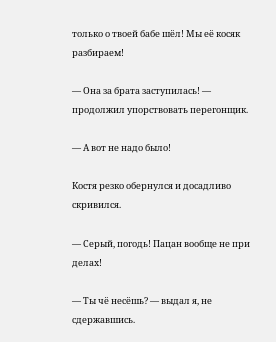только о твоей бабе шёл! Мы её косяк разбираем!

— Она за брата заступилась! — продолжил упорствовать перегонщик.

— А вот не надо было!

Костя резко обернулся и досадливо скривился.

— Серый, погодь! Пацан вообще не при делах!

— Ты чё несёшь? — выдал я, не сдержавшись.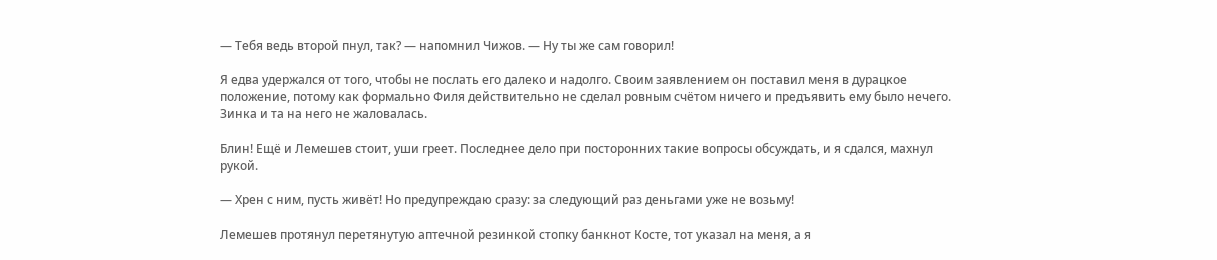— Тебя ведь второй пнул, так? — напомнил Чижов. — Ну ты же сам говорил!

Я едва удержался от того, чтобы не послать его далеко и надолго. Своим заявлением он поставил меня в дурацкое положение, потому как формально Филя действительно не сделал ровным счётом ничего и предъявить ему было нечего. Зинка и та на него не жаловалась.

Блин! Ещё и Лемешев стоит, уши греет. Последнее дело при посторонних такие вопросы обсуждать, и я сдался, махнул рукой.

— Хрен с ним, пусть живёт! Но предупреждаю сразу: за следующий раз деньгами уже не возьму!

Лемешев протянул перетянутую аптечной резинкой стопку банкнот Косте, тот указал на меня, а я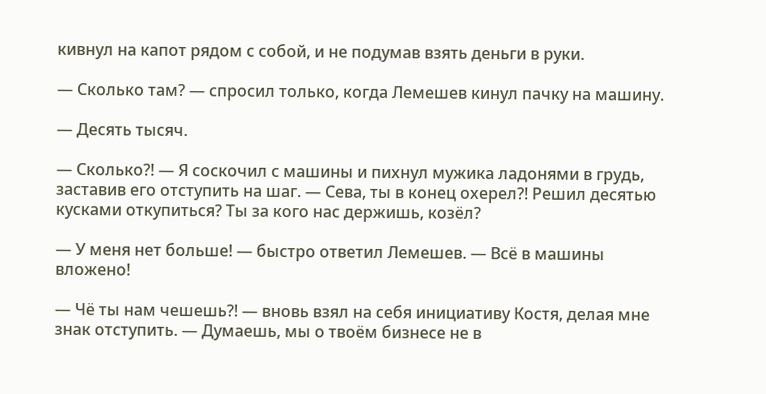кивнул на капот рядом с собой, и не подумав взять деньги в руки.

— Сколько там? — спросил только, когда Лемешев кинул пачку на машину.

— Десять тысяч.

— Сколько?! — Я соскочил с машины и пихнул мужика ладонями в грудь, заставив его отступить на шаг. — Сева, ты в конец охерел?! Решил десятью кусками откупиться? Ты за кого нас держишь, козёл?

— У меня нет больше! — быстро ответил Лемешев. — Всё в машины вложено!

— Чё ты нам чешешь?! — вновь взял на себя инициативу Костя, делая мне знак отступить. — Думаешь, мы о твоём бизнесе не в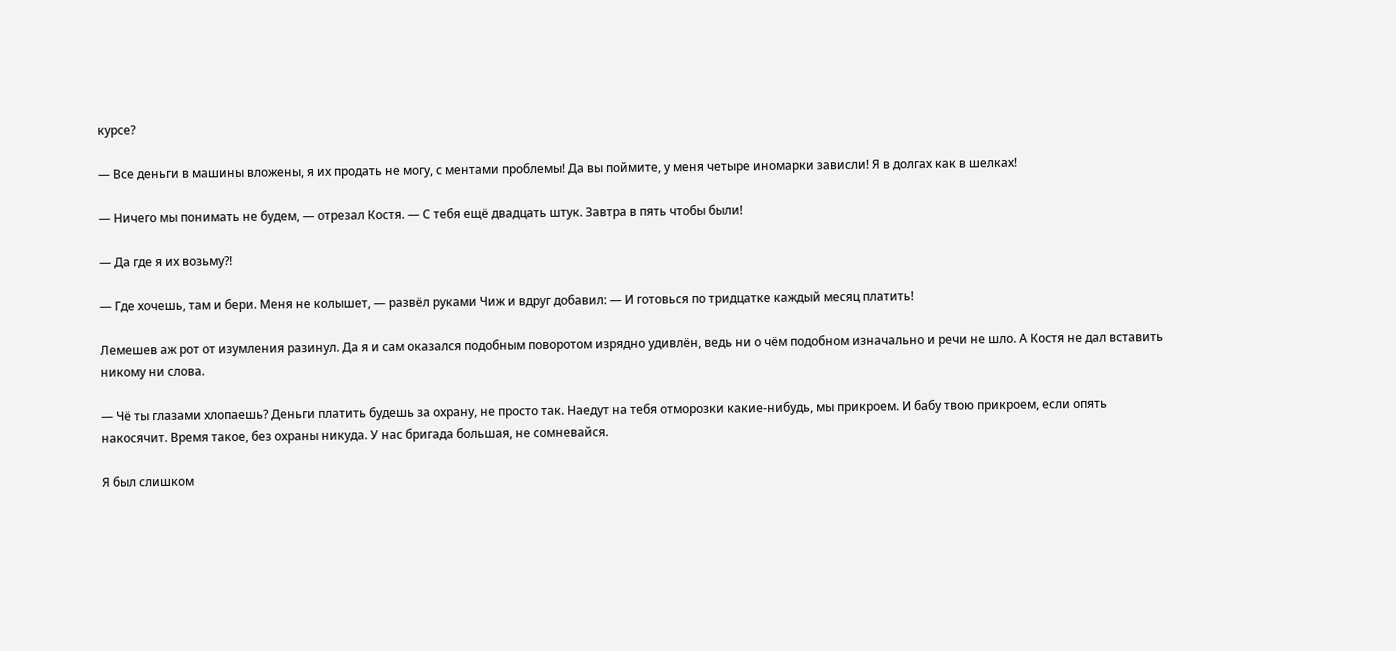курсе?

— Все деньги в машины вложены, я их продать не могу, с ментами проблемы! Да вы поймите, у меня четыре иномарки зависли! Я в долгах как в шелках!

— Ничего мы понимать не будем, — отрезал Костя. — С тебя ещё двадцать штук. Завтра в пять чтобы были!

— Да где я их возьму?!

— Где хочешь, там и бери. Меня не колышет, — развёл руками Чиж и вдруг добавил: — И готовься по тридцатке каждый месяц платить!

Лемешев аж рот от изумления разинул. Да я и сам оказался подобным поворотом изрядно удивлён, ведь ни о чём подобном изначально и речи не шло. А Костя не дал вставить никому ни слова.

— Чё ты глазами хлопаешь? Деньги платить будешь за охрану, не просто так. Наедут на тебя отморозки какие-нибудь, мы прикроем. И бабу твою прикроем, если опять накосячит. Время такое, без охраны никуда. У нас бригада большая, не сомневайся.

Я был слишком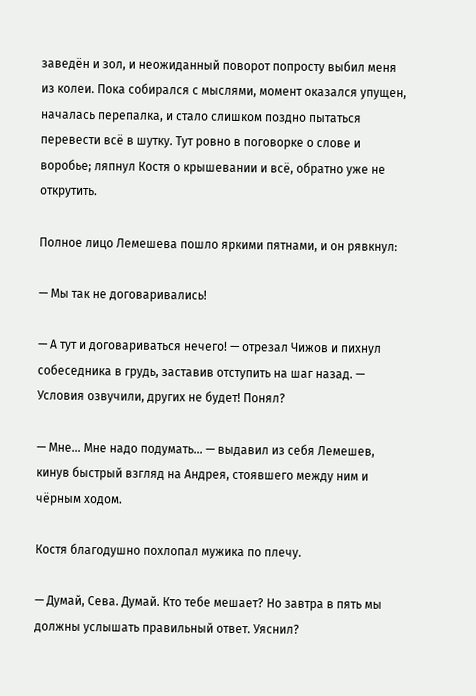заведён и зол, и неожиданный поворот попросту выбил меня из колеи. Пока собирался с мыслями, момент оказался упущен, началась перепалка, и стало слишком поздно пытаться перевести всё в шутку. Тут ровно в поговорке о слове и воробье; ляпнул Костя о крышевании и всё, обратно уже не открутить.

Полное лицо Лемешева пошло яркими пятнами, и он рявкнул:

— Мы так не договаривались!

— А тут и договариваться нечего! — отрезал Чижов и пихнул собеседника в грудь, заставив отступить на шаг назад. — Условия озвучили, других не будет! Понял?

— Мне… Мне надо подумать… — выдавил из себя Лемешев, кинув быстрый взгляд на Андрея, стоявшего между ним и чёрным ходом.

Костя благодушно похлопал мужика по плечу.

— Думай, Сева. Думай. Кто тебе мешает? Но завтра в пять мы должны услышать правильный ответ. Уяснил?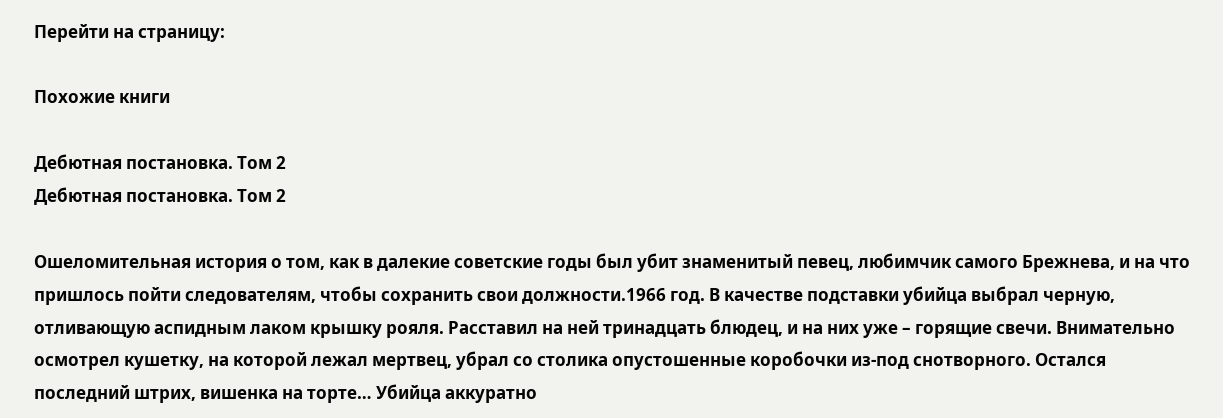Перейти на страницу:

Похожие книги

Дебютная постановка. Том 2
Дебютная постановка. Том 2

Ошеломительная история о том, как в далекие советские годы был убит знаменитый певец, любимчик самого Брежнева, и на что пришлось пойти следователям, чтобы сохранить свои должности.1966 год. В качестве подставки убийца выбрал черную, отливающую аспидным лаком крышку рояля. Расставил на ней тринадцать блюдец, и на них уже – горящие свечи. Внимательно осмотрел кушетку, на которой лежал мертвец, убрал со столика опустошенные коробочки из-под снотворного. Остался последний штрих, вишенка на торте… Убийца аккуратно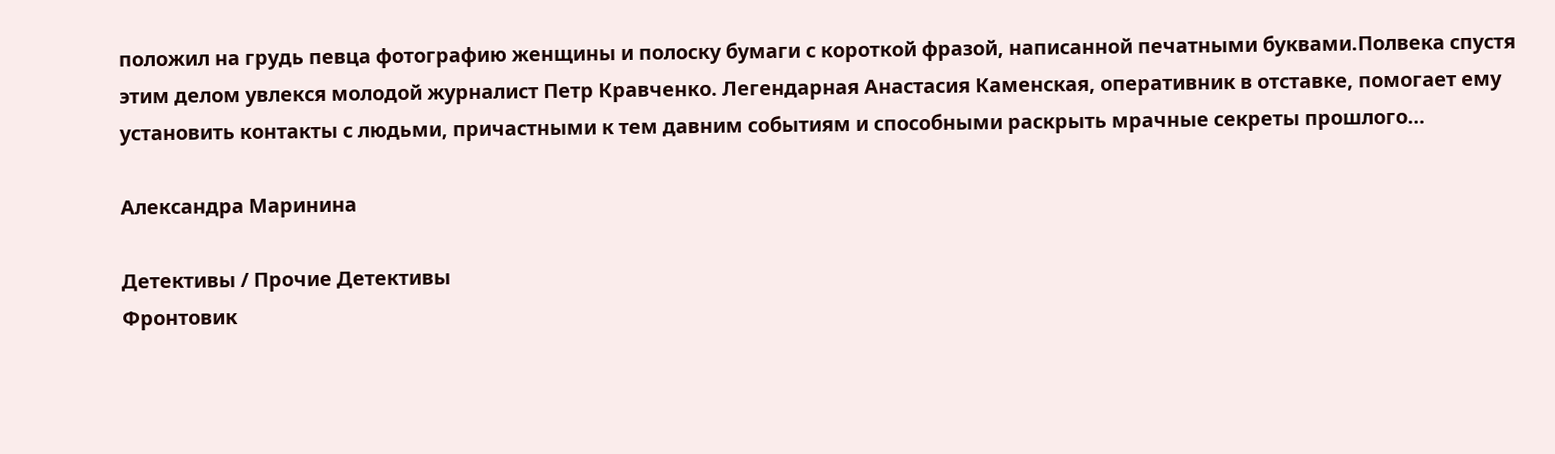положил на грудь певца фотографию женщины и полоску бумаги с короткой фразой, написанной печатными буквами.Полвека спустя этим делом увлекся молодой журналист Петр Кравченко. Легендарная Анастасия Каменская, оперативник в отставке, помогает ему установить контакты с людьми, причастными к тем давним событиям и способными раскрыть мрачные секреты прошлого…

Александра Маринина

Детективы / Прочие Детективы
Фронтовик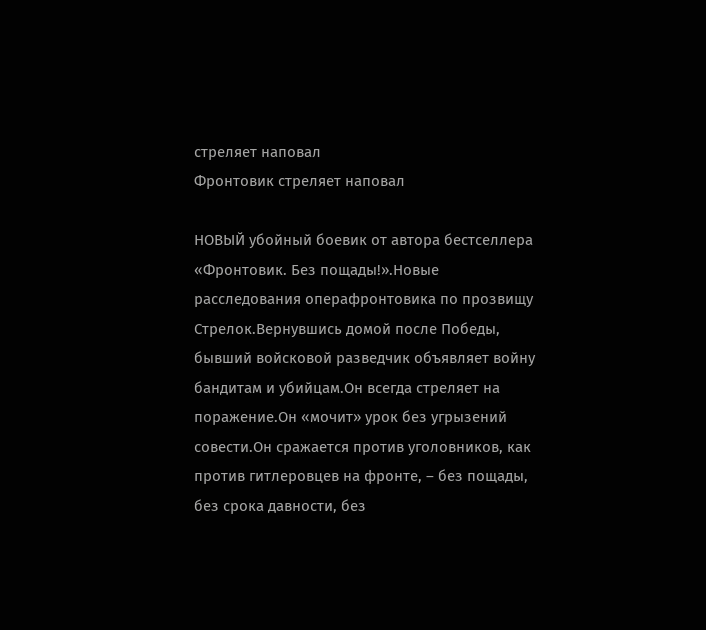стреляет наповал
Фронтовик стреляет наповал

НОВЫЙ убойный боевик от автора бестселлера «Фронтовик. Без пощады!».Новые расследования операфронтовика по прозвищу Стрелок.Вернувшись домой после Победы, бывший войсковой разведчик объявляет войну бандитам и убийцам.Он всегда стреляет на поражение.Он «мочит» урок без угрызений совести.Он сражается против уголовников, как против гитлеровцев на фронте, – без пощады, без срока давности, без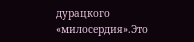дурацкого «милосердия».Это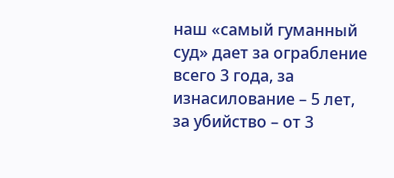наш «самый гуманный суд» дает за ограбление всего 3 года, за изнасилование – 5 лет, за убийство – от 3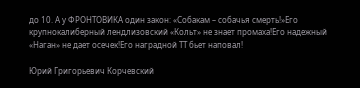до 10. А у ФРОНТОВИКА один закон: «Собакам – собачья смерть!»Его крупнокалиберный лендлизовский «Кольт» не знает промаха!Его надежный «Наган» не дает осечек!Его наградной ТТ бьет наповал!

Юрий Григорьевич Корчевский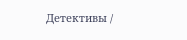Детективы /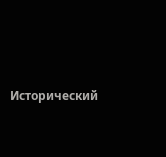Исторический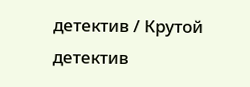детектив / Крутой детектив